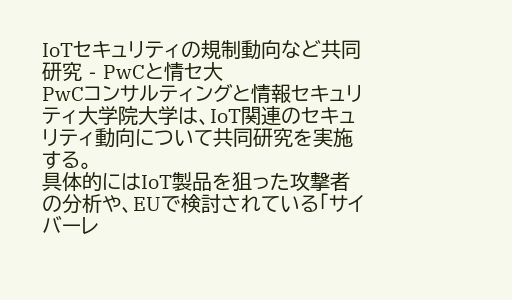IoTセキュリティの規制動向など共同研究 - PwCと情セ大
PwCコンサルティングと情報セキュリティ大学院大学は、IoT関連のセキュリティ動向について共同研究を実施する。
具体的にはIoT製品を狙った攻撃者の分析や、EUで検討されている「サイバーレ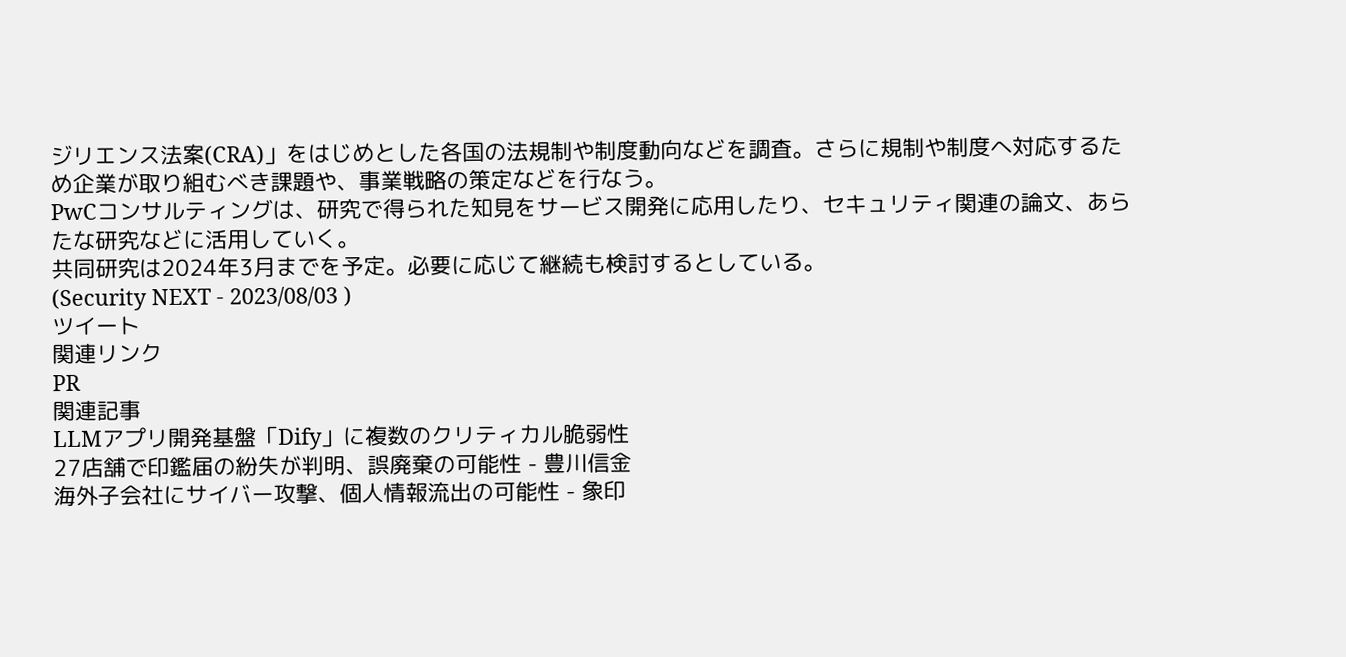ジリエンス法案(CRA)」をはじめとした各国の法規制や制度動向などを調査。さらに規制や制度へ対応するため企業が取り組むべき課題や、事業戦略の策定などを行なう。
PwCコンサルティングは、研究で得られた知見をサービス開発に応用したり、セキュリティ関連の論文、あらたな研究などに活用していく。
共同研究は2024年3月までを予定。必要に応じて継続も検討するとしている。
(Security NEXT - 2023/08/03 )
ツイート
関連リンク
PR
関連記事
LLMアプリ開発基盤「Dify」に複数のクリティカル脆弱性
27店舗で印鑑届の紛失が判明、誤廃棄の可能性 - 豊川信金
海外子会社にサイバー攻撃、個人情報流出の可能性 - 象印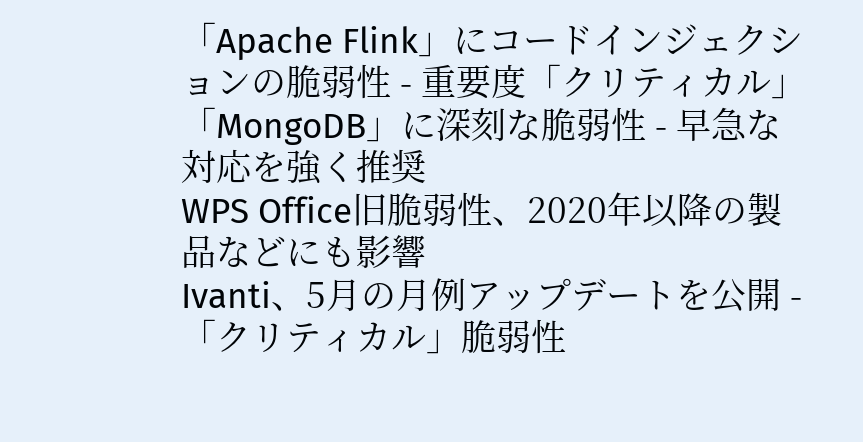「Apache Flink」にコードインジェクションの脆弱性 - 重要度「クリティカル」
「MongoDB」に深刻な脆弱性 - 早急な対応を強く推奨
WPS Office旧脆弱性、2020年以降の製品などにも影響
Ivanti、5月の月例アップデートを公開 - 「クリティカル」脆弱性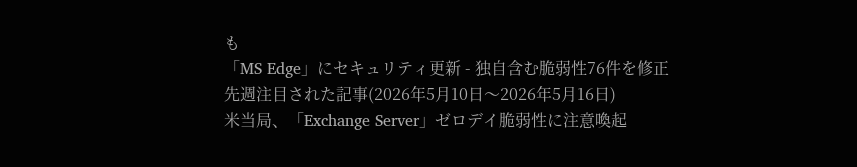も
「MS Edge」にセキュリティ更新 - 独自含む脆弱性76件を修正
先週注目された記事(2026年5月10日〜2026年5月16日)
米当局、「Exchange Server」ゼロデイ脆弱性に注意喚起